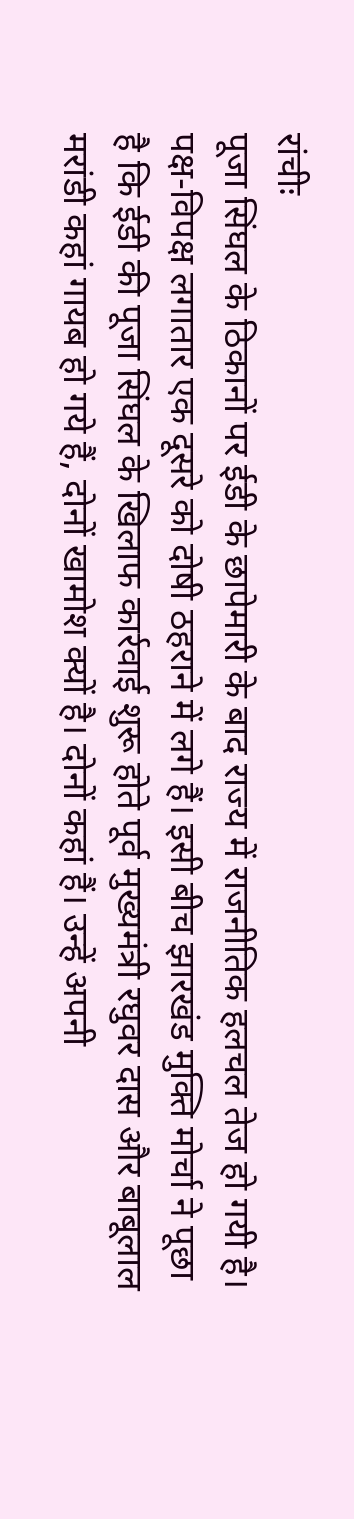रांचीः
पूजा सिंघल के ठिकानों पर ईडी के छापेमारी के बाद राज्य में राजनीतिक हलचल तेज हो गयी है। पक्ष-विपक्ष लगातार एक दूसरे को दोषी ठहराने में लगे हैं। इसी बीच झारखंड मुक्ति मोर्चा ने पूछा है कि ईडी की पूजा सिंघल के खिलाफ कार्रवाई शुरू होते पूर्व मुख्यमंत्री रघुवर दास और बाबूलाल मरांडी कहां गायब हो गये हैं, दोनों खामोश क्यों है। दोनों कहां हैं। उन्हें अपनी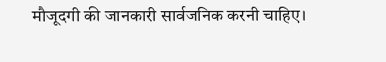मौजूदगी की जानकारी सार्वजनिक करनी चाहिए।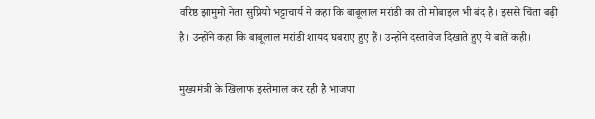वरिष्ठ झामुमो नेता सुप्रियो भट्टाचार्य ने कहा कि बाबूलाल मरांडी का तो मोबाइल भी बंद है। इससे चिंता बढ़ी है। उन्होंने कहा कि बाबूलाल मरांडी शायद घबराए हुए हैं। उन्होंने दस्तावेज दिखाते हुए ये बातें कही।

मुख्यमंत्री के खिलाफ इस्तेमाल कर रही है भाजपा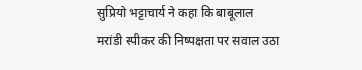सुप्रियो भट्टाचार्य ने कहा कि बाबूलाल मरांडी स्पीकर की निष्पक्षता पर सवाल उठा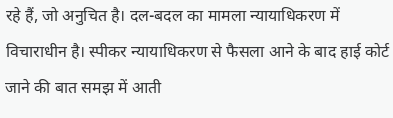रहे हैं, जो अनुचित है। दल-बदल का मामला न्यायाधिकरण में विचाराधीन है। स्पीकर न्यायाधिकरण से फैसला आने के बाद हाई कोर्ट जाने की बात समझ में आती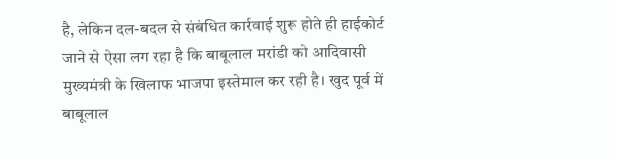है, लेकिन दल-बदल से संबंधित कार्रवाई शुरू होते ही हाईकोर्ट जाने से ऐसा लग रहा है कि बाबूलाल मरांडी को आदिवासी मुख्यमंत्री के खिलाफ भाजपा इस्तेमाल कर रही है। खुद पूर्व में बाबूलाल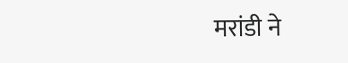मरांडी ने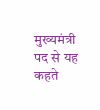मुख्यमंत्री पद से यह कहते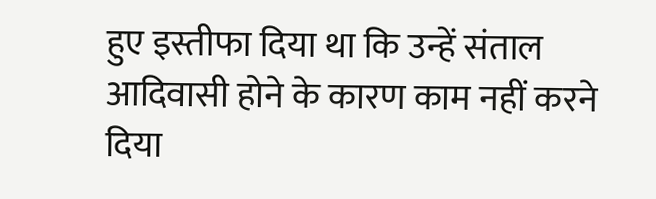हुए इस्तीफा दिया था कि उन्हें संताल आदिवासी होने के कारण काम नहीं करने दिया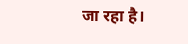जा रहा है।